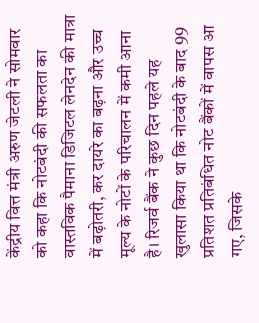केंद्रीय वित्त मंत्री अरुण जेटली ने सोमवार को कहा कि नोटबंदी की सफलता का वास्तविक पैमाना डिजिटल लेनदेन की मात्रा में बढ़ोतरी, कर दायरे का बढ़ना और उच्च मूल्य के नोटों के परिचालन में कमी आना है। रिजर्व बैंक ने कुछ दिन पहले यह खुलासा किया था कि नोटबंदी के बाद 99 प्रतिशत प्रतिबंधित नोट बैंकों में वापस आ गए, जिसके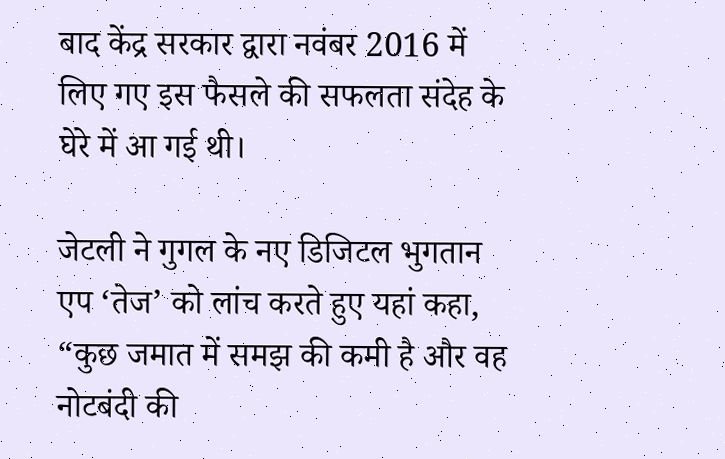बाद केंद्र सरकार द्वारा नवंबर 2016 में लिए गए इस फैसले की सफलता संदेह के घेरे में आ गई थी।

जेटली ने गुगल के नए डिजिटल भुगतान एप ‘तेज’ को लांच करते हुए यहां कहा, “कुछ जमात में समझ की कमी है और वह नोटबंदी की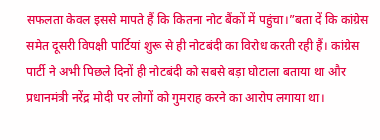सफलता केवल इससे मापते हैं कि कितना नोट बैंकों में पहुंचा।”बता दें कि कांग्रेस समेत दूसरी विपक्षी पार्टियां शुरू से ही नोटबंदी का विरोध करती रही हैं। कांग्रेस पार्टी ने अभी पिछले दिनों ही नोटबंदी को सबसे बड़ा घोटाला बताया था और प्रधानमंत्री नरेंद्र मोदी पर लोगों को गुमराह करने का आरोप लगाया था।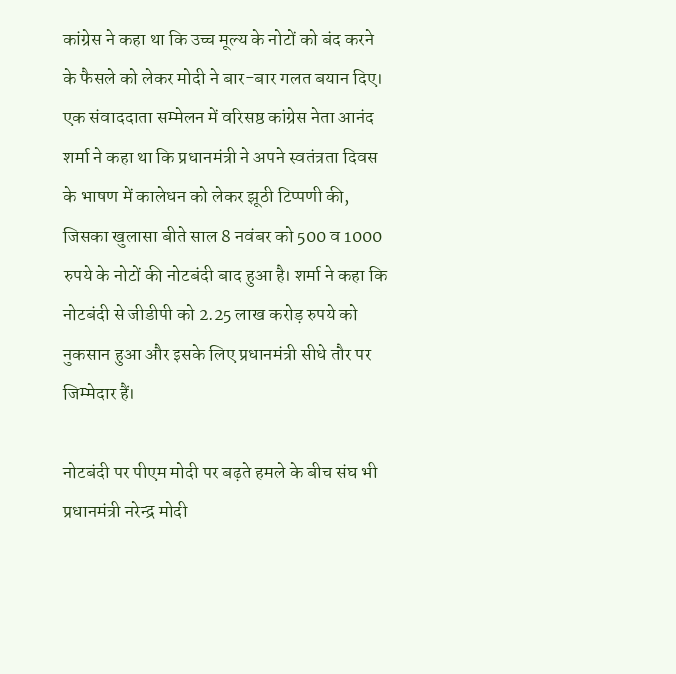कांग्रेस ने कहा था कि उच्च मूल्य के नोटों को बंद करने के फैसले को लेकर मोदी ने बार-बार गलत बयान दिए। एक संवाददाता सम्मेलन में वरिसष्ठ कांग्रेस नेता आनंद शर्मा ने कहा था कि प्रधानमंत्री ने अपने स्वतंत्रता दिवस के भाषण में कालेधन को लेकर झूठी टिप्पणी की, जिसका खुलासा बीते साल 8 नवंबर को 500 व 1000 रुपये के नोटों की नोटबंदी बाद हुआ है। शर्मा ने कहा कि नोटबंदी से जीडीपी को 2.25 लाख करोड़ रुपये को नुकसान हुआ और इसके लिए प्रधानमंत्री सीधे तौर पर जिम्मेदार हैं।

नोटबंदी पर पीएम मोदी पर बढ़ते हमले के बीच संघ भी प्रधानमंत्री नरेन्द्र मोदी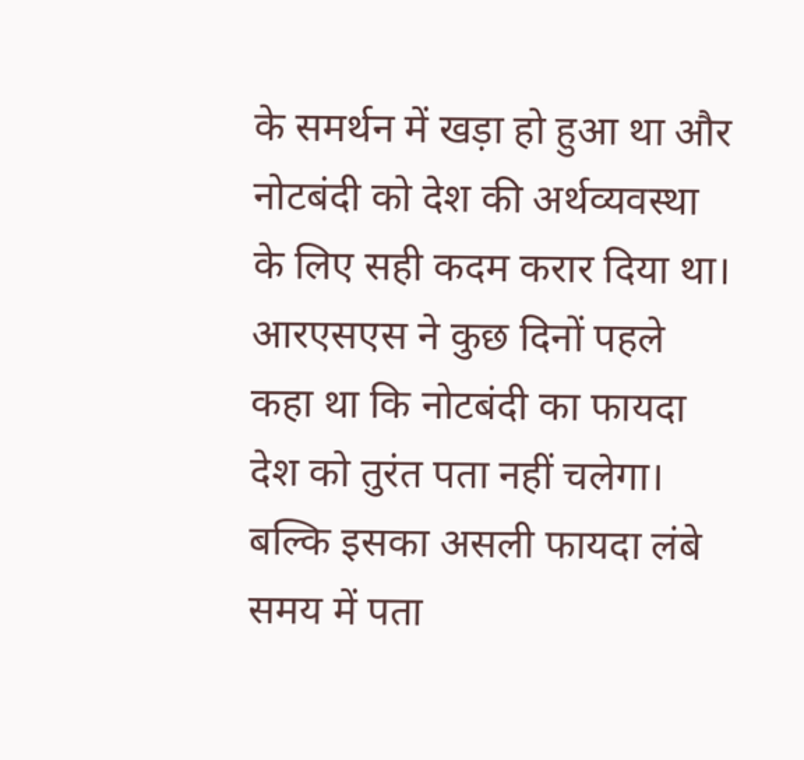के समर्थन में खड़ा हो हुआ था और नोटबंदी को देश की अर्थव्यवस्था के लिए सही कदम करार दिया था। आरएसएस ने कुछ दिनों पहले कहा था कि नोटबंदी का फायदा देश को तुरंत पता नहीं चलेगा। बल्कि इसका असली फायदा लंबे समय में पता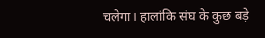चलेगा। हालांकि संघ के कुछ बड़े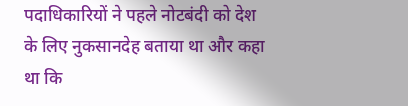पदाधिकारियों ने पहले नोटबंदी को देश के लिए नुकसानदेह बताया था और कहा था कि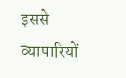इससे व्यापारियों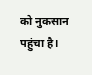को नुकसान पहुंचा है।